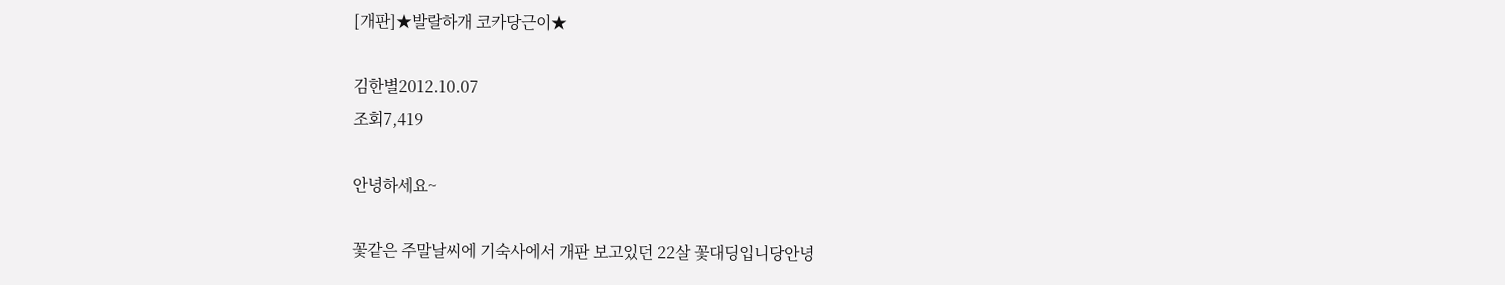[개판]★발랄하개 코카당근이★

김한별2012.10.07
조회7,419

안녕하세요~

꽃같은 주말날씨에 기숙사에서 개판 보고있던 22살 꽃대딩입니당안녕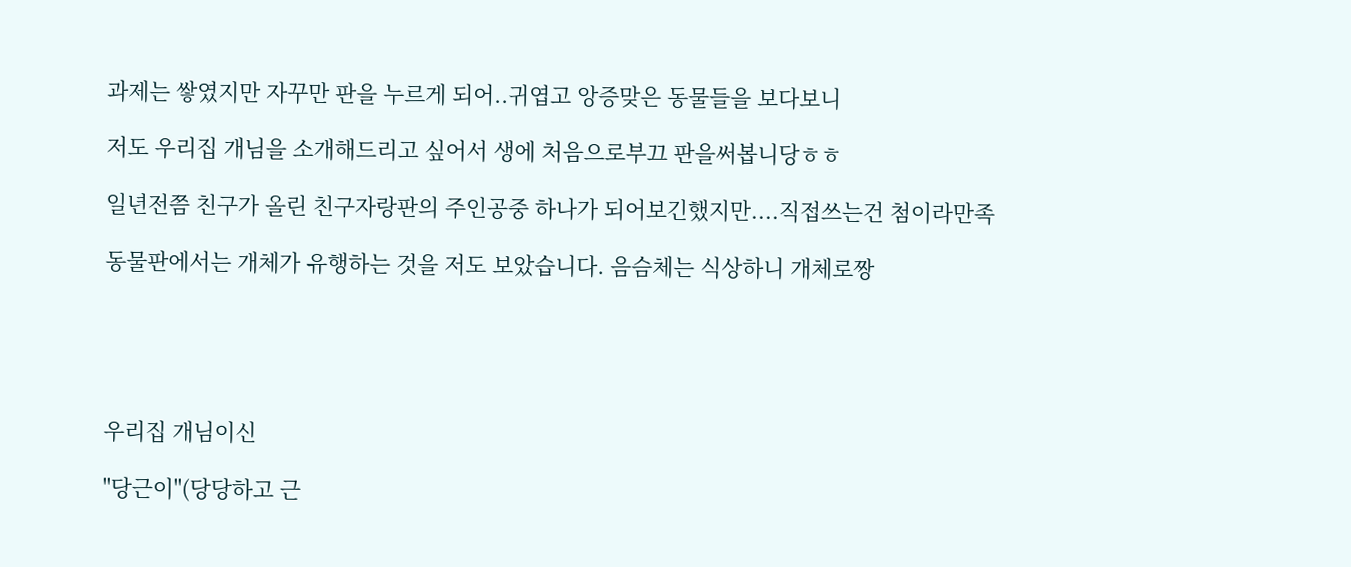과제는 쌓였지만 자꾸만 판을 누르게 되어..귀엽고 앙증맞은 동물들을 보다보니

저도 우리집 개님을 소개해드리고 싶어서 생에 처음으로부끄 판을써봅니당ㅎㅎ

일년전쯤 친구가 올린 친구자랑판의 주인공중 하나가 되어보긴했지만....직접쓰는건 첨이라만족

동물판에서는 개체가 유행하는 것을 저도 보았습니다. 음슴체는 식상하니 개체로짱





우리집 개님이신

"당근이"(당당하고 근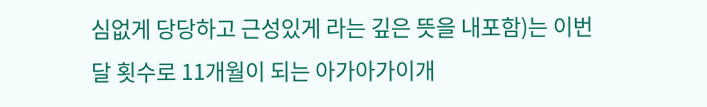심없게 당당하고 근성있게 라는 깊은 뜻을 내포함)는 이번달 횟수로 11개월이 되는 아가아가이개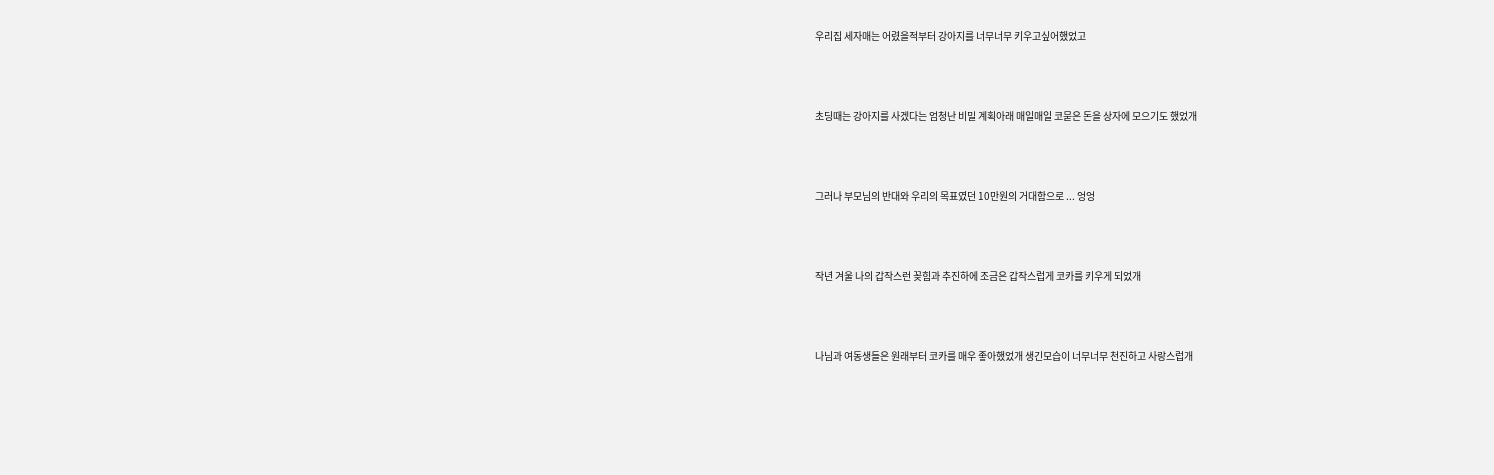우리집 세자매는 어렸을적부터 강아지를 너무너무 키우고싶어했었고



초딩때는 강아지를 사겠다는 엄청난 비밀 계획아래 매일매일 코묻은 돈을 상자에 모으기도 했었개



그러나 부모님의 반대와 우리의 목표였던 10만원의 거대함으로 ... 엉엉



작년 겨울 나의 갑작스런 꽂힘과 추진하에 조금은 갑작스럽게 코카를 키우게 되었개



나님과 여동생들은 원래부터 코카를 매우 좋아했었개 생긴모습이 너무너무 천진하고 사랑스럽개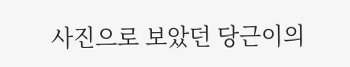사진으로 보았던 당근이의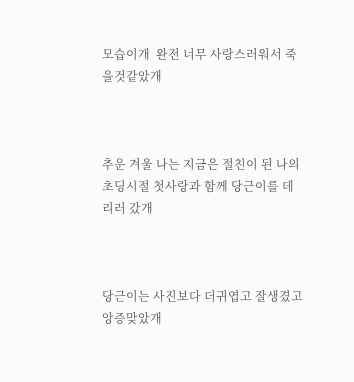모습이개  완전 너무 사랑스러워서 죽을것같았개



추운 겨울 나는 지금은 절친이 된 나의 초딩시절 첫사랑과 함께 당근이를 데리러 갔개



당근이는 사진보다 더귀엽고 잘생겼고 앙증맞았개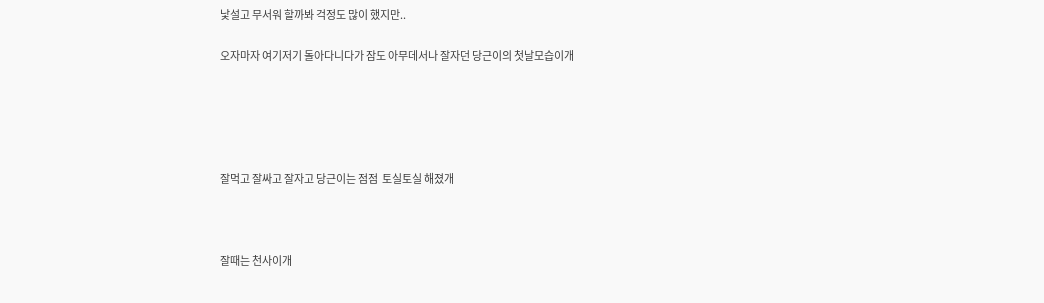낯설고 무서워 할까봐 걱정도 많이 했지만..

오자마자 여기저기 돌아다니다가 잠도 아무데서나 잘자던 당근이의 첫날모습이개





잘먹고 잘싸고 잘자고 당근이는 점점  토실토실 해졌개



잘때는 천사이개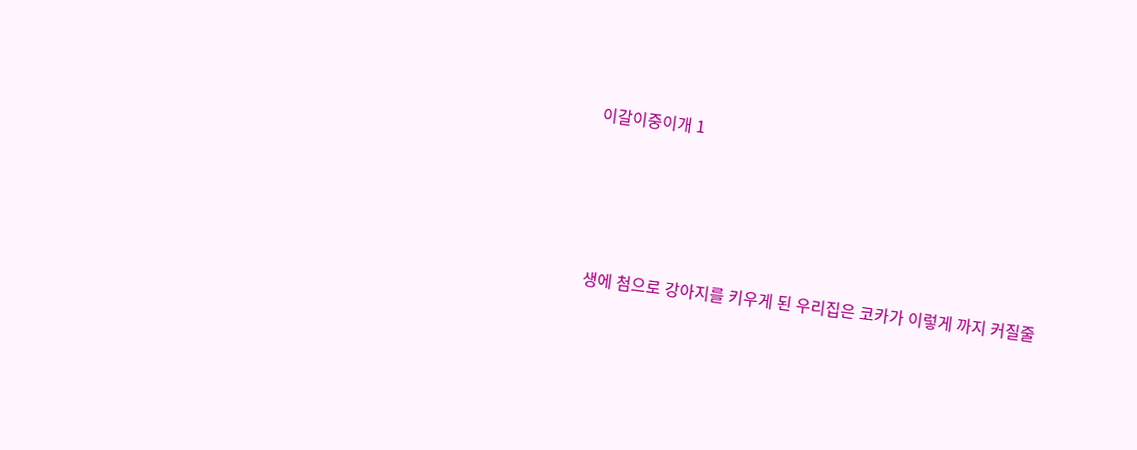이갈이중이개 1





생에 첨으로 강아지를 키우게 된 우리집은 코카가 이렇게 까지 커질줄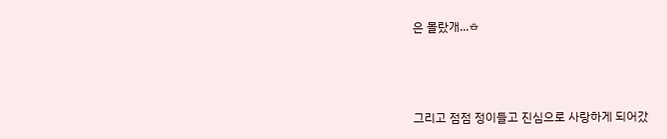은 몰랐개...ㅎ



그리고 점점 정이들고 진심으로 사랑하게 되어갔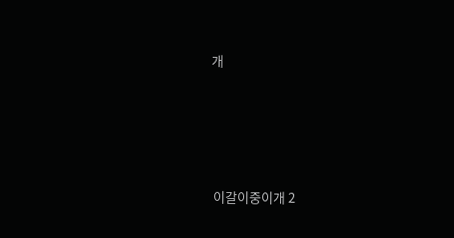개





 이갈이중이개 2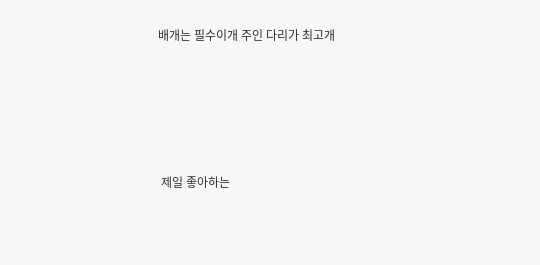배개는 필수이개 주인 다리가 최고개





 제일 좋아하는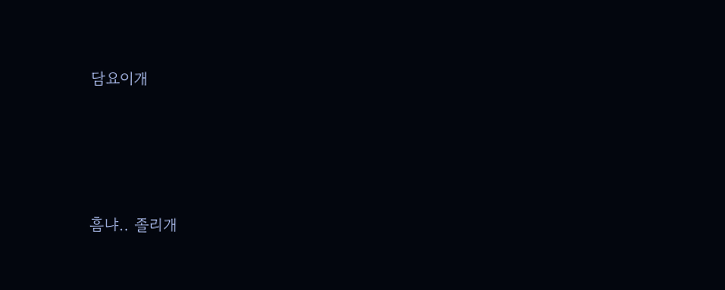담요이개





흠냐.. 졸리개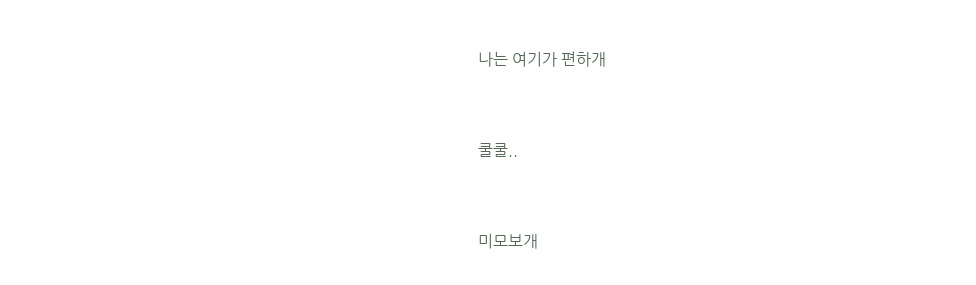나는 여기가 편하개



쿨쿨..



미모보개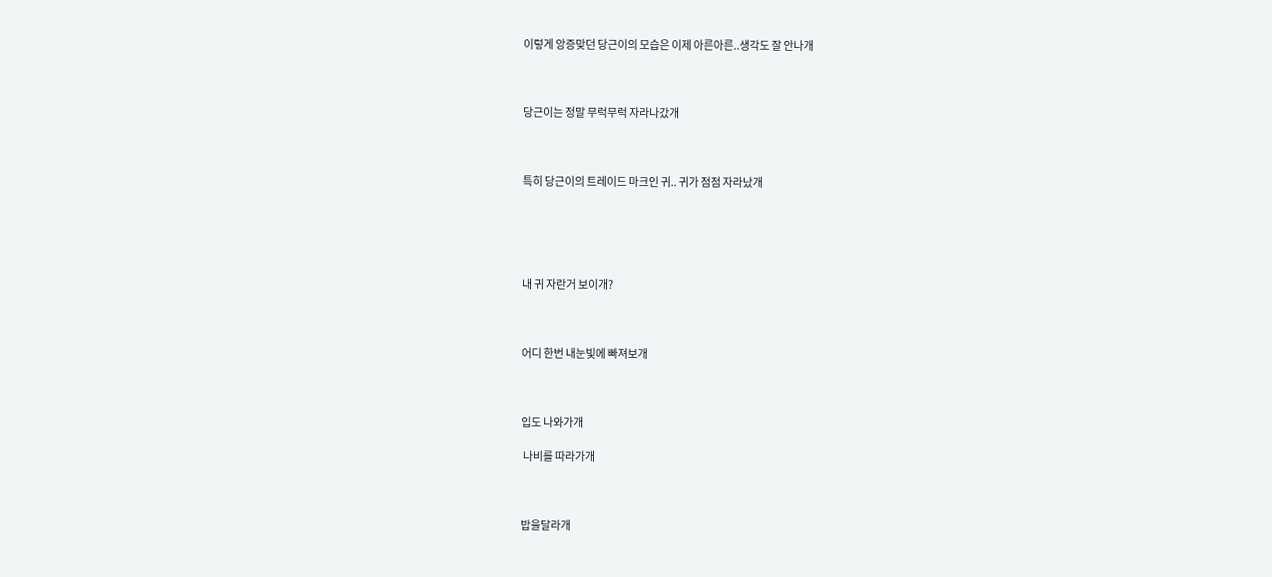이렇게 앙증맞던 당근이의 모습은 이제 아른아른..생각도 잘 안나개



당근이는 정말 무럭무럭 자라나갔개



특히 당근이의 트레이드 마크인 귀.. 귀가 점점 자라났개





내 귀 자란거 보이개?



어디 한번 내눈빛에 빠져보개



입도 나와가개

 나비를 따라가개



밥을달라개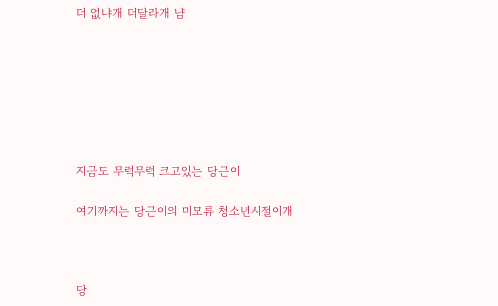더 없냐개 더달라개 냠







지금도 무럭무럭 크고있는 당근이

여기까지는 당근이의 미모류 청소년시절이개



당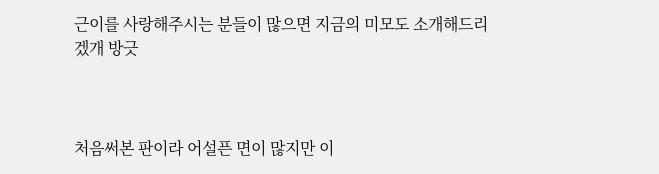근이를 사랑해주시는 분들이 많으면 지금의 미모도 소개해드리겠개 방긋



처음써본 판이라 어설픈 면이 많지만 이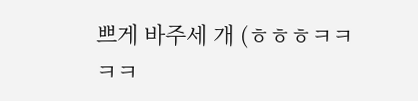쁘게 바주세 개 (ㅎㅎㅎㅋㅋㅋㅋ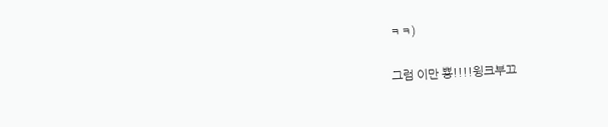ㅋㅋ)

그럼 이만 뿅!!!!윙크부끄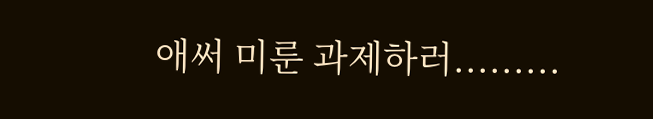애써 미룬 과제하러.........